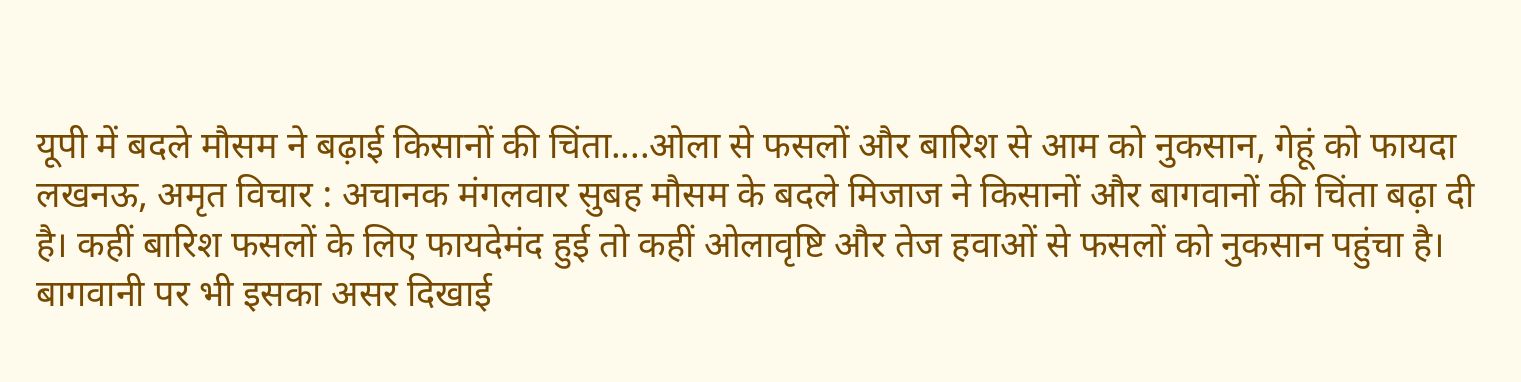यूपी में बदले मौसम ने बढ़ाई किसानों की चिंता....ओला से फसलों और बारिश से आम को नुकसान, गेहूं को फायदा
लखनऊ, अमृत विचार : अचानक मंगलवार सुबह मौसम के बदले मिजाज ने किसानों और बागवानों की चिंता बढ़ा दी है। कहीं बारिश फसलों के लिए फायदेमंद हुई तो कहीं ओलावृष्टि और तेज हवाओं से फसलों को नुकसान पहुंचा है। बागवानी पर भी इसका असर दिखाई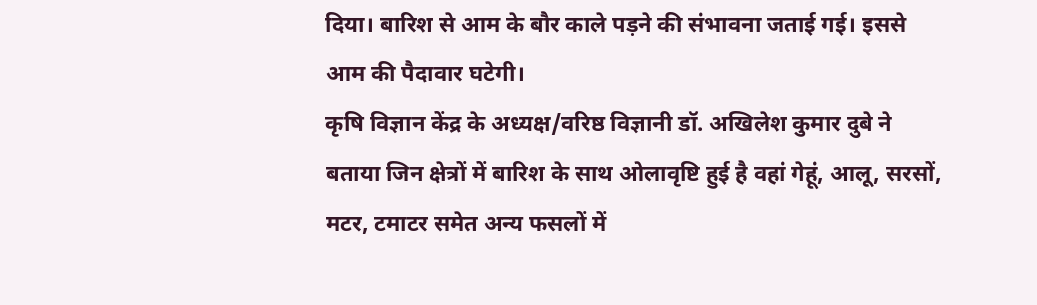दिया। बारिश से आम के बौर काले पड़ने की संभावना जताई गई। इससे आम की पैदावार घटेगी।
कृषि विज्ञान केंद्र के अध्यक्ष/वरिष्ठ विज्ञानी डॉ. अखिलेश कुमार दुबे ने बताया जिन क्षेत्रों में बारिश के साथ ओलावृष्टि हुई है वहां गेहूं, आलू, सरसों, मटर, टमाटर समेत अन्य फसलों में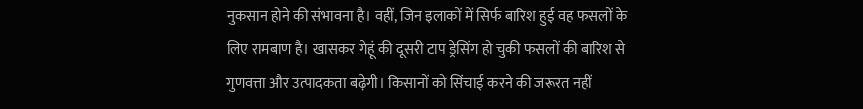नुकसान होने की संभावना है। वहीं, जिन इलाकों में सिर्फ बारिश हुई वह फसलों के लिए रामबाण है। खासकर गेहूं की दूसरी टाप ड्रेसिंग हो चुकी फसलों की बारिश से गुणवत्ता और उत्पादकता बढ़ेगी। किसानों को सिंचाई करने की जरूरत नहीं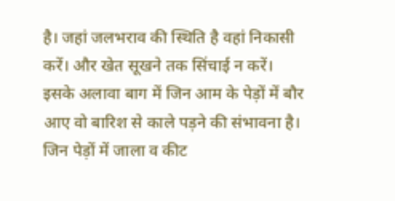है। जहां जलभराव की स्थिति है वहां निकासी करें। और खेत सूखने तक सिंचाई न करें।
इसके अलावा बाग में जिन आम के पेड़ों में बौर आए वो बारिश से काले पड़ने की संभावना है। जिन पेड़ों में जाला व कीट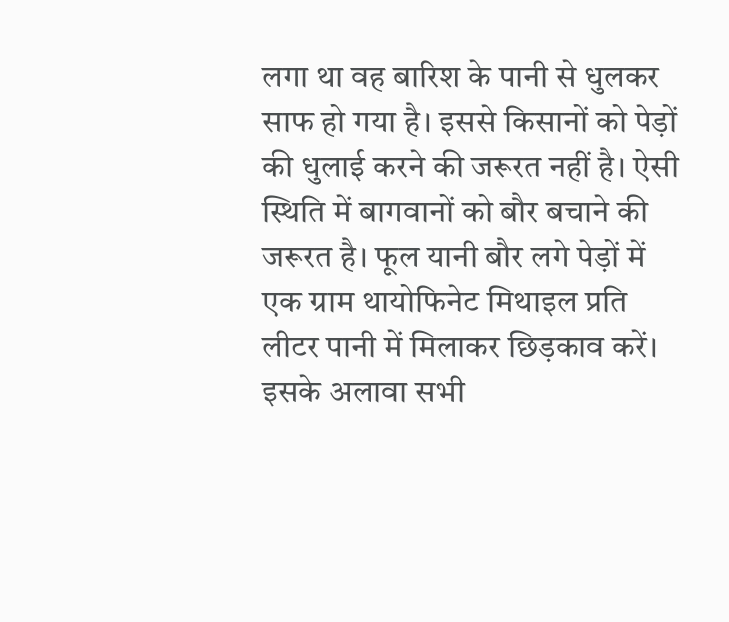लगा था वह बारिश के पानी से धुलकर साफ हो गया है। इससे किसानों को पेड़ों की धुलाई करने की जरूरत नहीं है। ऐसी स्थिति में बागवानों को बौर बचाने की जरूरत है। फूल यानी बौर लगे पेड़ों में एक ग्राम थायोफिनेट मिथाइल प्रति लीटर पानी में मिलाकर छिड़काव करें। इसके अलावा सभी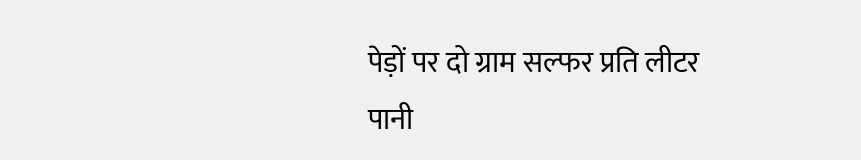पेड़ों पर दो ग्राम सल्फर प्रति लीटर पानी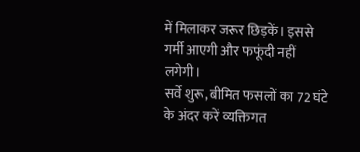में मिलाकर जरूर छिड़कें। इससे गर्मी आएगी और फफूंदी नहीं लगेगी।
सर्वे शुरू, बीमित फसलों का 72 घंटे के अंदर करें व्यक्तिगत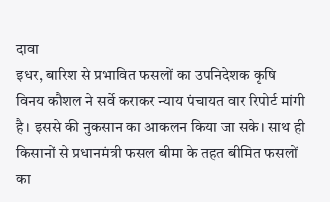दावा
इधर, बारिश से प्रभावित फसलों का उपनिदेशक कृषि विनय कौशल ने सर्वे कराकर न्याय पंचायत वार रिपोर्ट मांगी है। इससे की नुकसान का आकलन किया जा सके। साथ ही किसानों से प्रधानमंत्री फसल बीमा के तहत बीमित फसलों का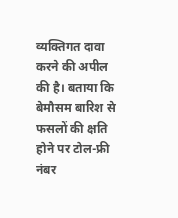व्यक्तिगत दावा करने की अपील की है। बताया कि बेमौसम बारिश से फसलों की क्षति होने पर टोल-फ्री नंबर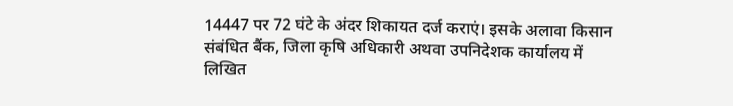14447 पर 72 घंटे के अंदर शिकायत दर्ज कराएं। इसके अलावा किसान संबंधित बैंक, जिला कृषि अधिकारी अथवा उपनिदेशक कार्यालय में लिखित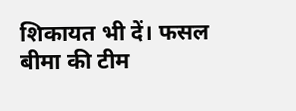शिकायत भी दें। फसल बीमा की टीम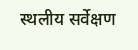स्थलीय सर्वेक्षण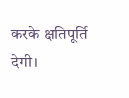करके क्षतिपूर्ति देगी।